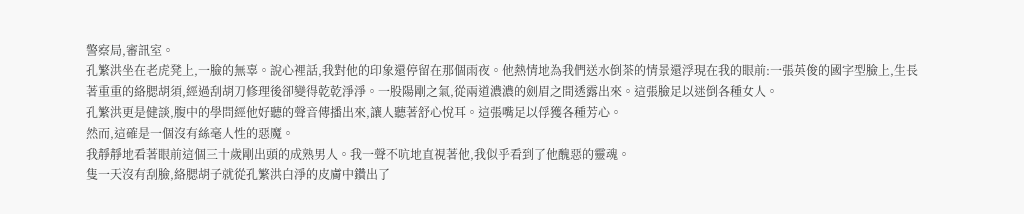警察局,審訊室。
孔繁洪坐在老虎凳上,一臉的無辜。說心裡話,我對他的印象還停留在那個雨夜。他熱情地為我們送水倒茶的情景還浮現在我的眼前:一張英俊的國字型臉上,生長著重重的絡腮胡須,經過刮胡刀修理後卻變得乾乾淨淨。一股陽剛之氣,從兩道濃濃的劍眉之間透露出來。這張臉足以迷倒各種女人。
孔繁洪更是健談,腹中的學問經他好聽的聲音傳播出來,讓人聽著舒心悅耳。這張嘴足以俘獲各種芳心。
然而,這確是一個沒有絲毫人性的惡魔。
我靜靜地看著眼前這個三十歲剛出頭的成熟男人。我一聲不吭地直視著他,我似乎看到了他醜惡的靈魂。
隻一天沒有刮臉,絡腮胡子就從孔繁洪白淨的皮膚中鑽出了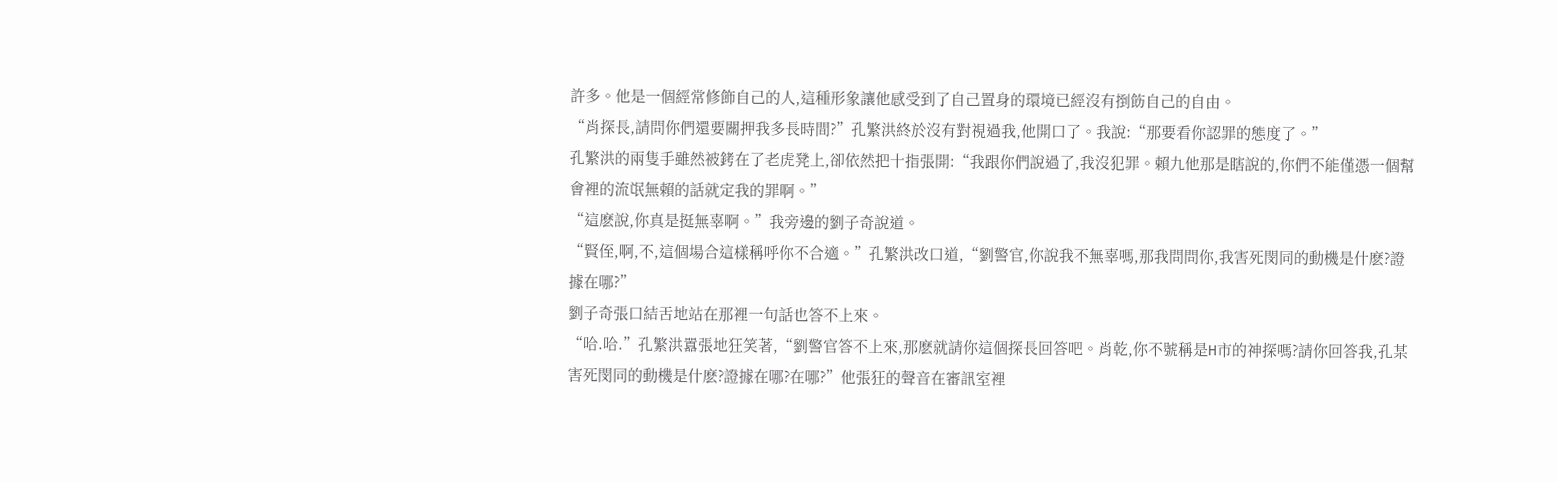許多。他是一個經常修飾自己的人,這種形象讓他感受到了自己置身的環境已經沒有捯飭自己的自由。
“肖探長,請問你們還要關押我多長時間?”孔繁洪終於沒有對視過我,他開口了。我說:“那要看你認罪的態度了。”
孔繁洪的兩隻手雖然被銬在了老虎凳上,卻依然把十指張開:“我跟你們說過了,我沒犯罪。賴九他那是瞎說的,你們不能僅憑一個幫會裡的流氓無賴的話就定我的罪啊。”
“這麽說,你真是挺無辜啊。”我旁邊的劉子奇說道。
“賢侄,啊,不,這個場合這樣稱呼你不合適。”孔繁洪改口道,“劉警官,你說我不無辜嗎,那我問問你,我害死閔同的動機是什麽?證據在哪?”
劉子奇張口結舌地站在那裡一句話也答不上來。
“哈.哈.”孔繁洪囂張地狂笑著,“劉警官答不上來,那麽就請你這個探長回答吧。肖乾,你不號稱是H市的神探嗎?請你回答我,孔某害死閔同的動機是什麽?證據在哪?在哪?”他張狂的聲音在審訊室裡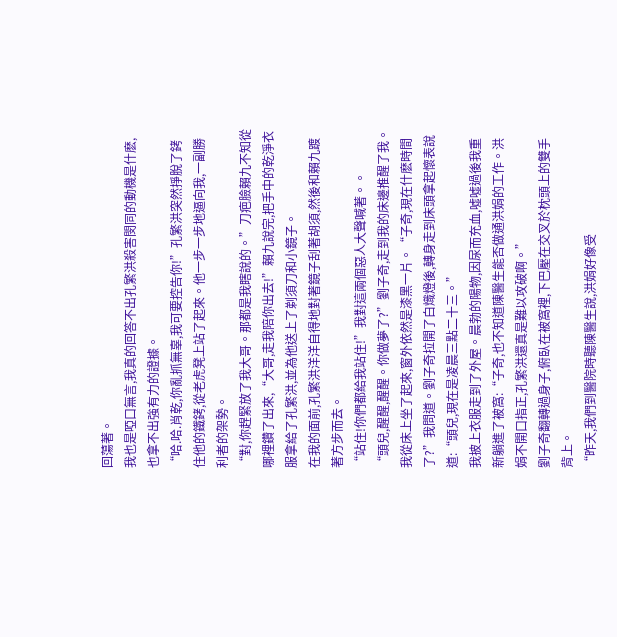回蕩著。
我也是啞口無言,我真的回答不出孔繁洪殺害閔同的動機是什麽,也拿不出強有力的證據。
“哈.哈.肖乾,你亂抓無辜,我可要控告你!”孔繁洪突然掙脫了銬住他的鐵銬,從老虎凳上站了起來。他一步一步地逼向我,一副勝利者的架勢。
“對,你趕緊放了我大哥。那都是我瞎說的。”刀疤臉賴九不知從哪裡鑽了出來,“大哥,走我陪你出去!”賴九說完,把手中的乾淨衣服拿給了孔繁洪,並為他送上了剃須刀和小鏡子。
在我的面前,孔繁洪洋洋自得地對著鏡子刮著胡須,然後和賴九踱著方步而去。
“站住!你們都給我站住!”我對這兩個惡人大聲喊著。。
“頭兒,醒醒,醒醒。你做夢了?”劉子奇,走到我的床邊推醒了我。
我從床上坐了起來,窗外依然是漆黑一片。“子奇,現在什麽時間了?”我問道。劉子奇拉開了白熾燈後,轉身走到床頭拿起懷表說道:“頭兒,現在是凌晨三點二十三。”
我披上衣服走到了外屋。晨勃的陽物,因尿而充血,噓噓過後我重新躺進了被窩:“子奇,也不知道陳醫生能否做通洪娟的工作。洪娟不開口指正,孔繁洪還真是難以攻破啊。”
劉子奇翻轉過身子,俯臥在被窩裡,下巴壓在交叉於枕頭上的雙手背上。
“昨天,我們到醫院時聽陳醫生說,洪娟好像受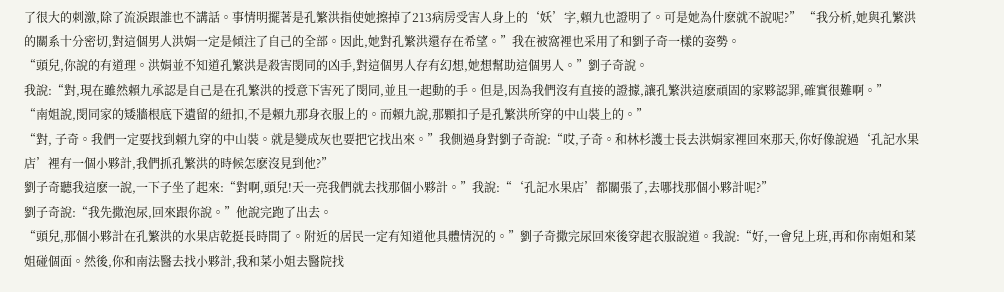了很大的刺激,除了流淚跟誰也不講話。事情明擺著是孔繁洪指使她擦掉了213病房受害人身上的‘妖’字,賴九也證明了。可是她為什麽就不說呢?” “我分析,她與孔繁洪的關系十分密切,對這個男人洪娟一定是傾注了自己的全部。因此,她對孔繁洪還存在希望。”我在被窩裡也采用了和劉子奇一樣的姿勢。
“頭兒,你說的有道理。洪娟並不知道孔繁洪是殺害閔同的凶手,對這個男人存有幻想,她想幫助這個男人。”劉子奇說。
我說:“對,現在雖然賴九承認是自己是在孔繁洪的授意下害死了閔同,並且一起動的手。但是,因為我們沒有直接的證據,讓孔繁洪這麽頑固的家夥認罪,確實很難啊。”
“南姐說,閔同家的矮牆根底下遺留的紐扣,不是賴九那身衣服上的。而賴九說,那顆扣子是孔繁洪所穿的中山裝上的。”
“對, 子奇。我們一定要找到賴九穿的中山裝。就是變成灰也要把它找出來。”我側過身對劉子奇說:“哎,子奇。和林杉護士長去洪娟家裡回來那天,你好像說過‘孔記水果店’裡有一個小夥計,我們抓孔繁洪的時候怎麽沒見到他?”
劉子奇聽我這麽一說,一下子坐了起來:“對啊,頭兒!天一亮我們就去找那個小夥計。”我說:“‘孔記水果店’都關張了,去哪找那個小夥計呢?”
劉子奇說:“我先撒泡尿,回來跟你說。”他說完跑了出去。
“頭兒,那個小夥計在孔繁洪的水果店乾挺長時間了。附近的居民一定有知道他具體情況的。”劉子奇撒完尿回來後穿起衣服說道。我說:“好,一會兒上班,再和你南姐和菜姐碰個面。然後,你和南法醫去找小夥計,我和菜小姐去醫院找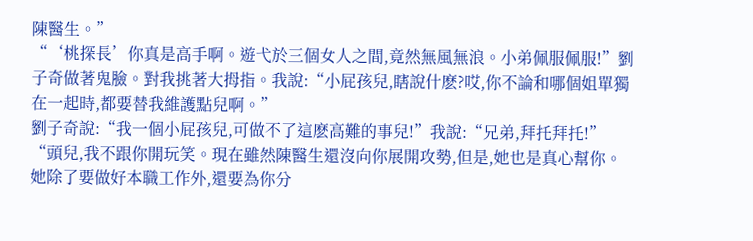陳醫生。”
“‘桃探長’你真是高手啊。遊弋於三個女人之間,竟然無風無浪。小弟佩服佩服!”劉子奇做著鬼臉。對我挑著大拇指。我說:“小屁孩兒,瞎說什麽?哎,你不論和哪個姐單獨在一起時,都要替我維護點兒啊。”
劉子奇說:“我一個小屁孩兒,可做不了這麽高難的事兒!”我說:“兄弟,拜托拜托!”
“頭兒,我不跟你開玩笑。現在雖然陳醫生還沒向你展開攻勢,但是,她也是真心幫你。她除了要做好本職工作外,還要為你分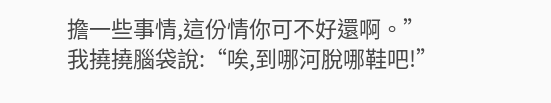擔一些事情,這份情你可不好還啊。”
我撓撓腦袋說:“唉,到哪河脫哪鞋吧!”